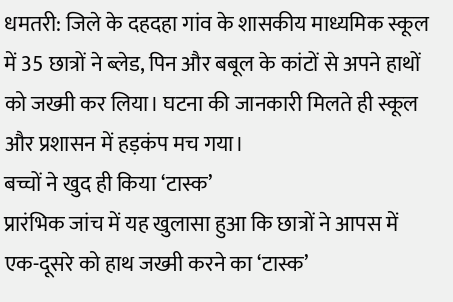धमतरी: जिले के दहदहा गांव के शासकीय माध्यमिक स्कूल में 35 छात्रों ने ब्लेड, पिन और बबूल के कांटों से अपने हाथों को जख्मी कर लिया। घटना की जानकारी मिलते ही स्कूल और प्रशासन में हड़कंप मच गया।
बच्चों ने खुद ही किया ‘टास्क’
प्रारंभिक जांच में यह खुलासा हुआ कि छात्रों ने आपस में एक-दूसरे को हाथ जख्मी करने का ‘टास्क’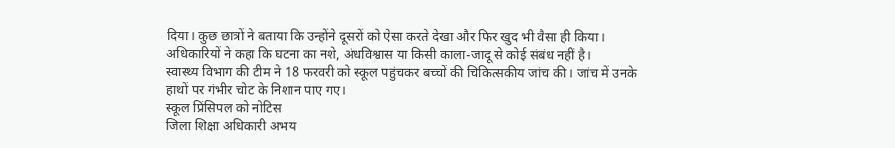दिया। कुछ छात्रों ने बताया कि उन्होंने दूसरों को ऐसा करते देखा और फिर खुद भी वैसा ही किया। अधिकारियों ने कहा कि घटना का नशे, अंधविश्वास या किसी काला-जादू से कोई संबंध नहीं है।
स्वास्थ्य विभाग की टीम ने 18 फरवरी को स्कूल पहुंचकर बच्चों की चिकित्सकीय जांच की। जांच में उनके हाथों पर गंभीर चोट के निशान पाए गए।
स्कूल प्रिंसिपल को नोटिस
जिला शिक्षा अधिकारी अभय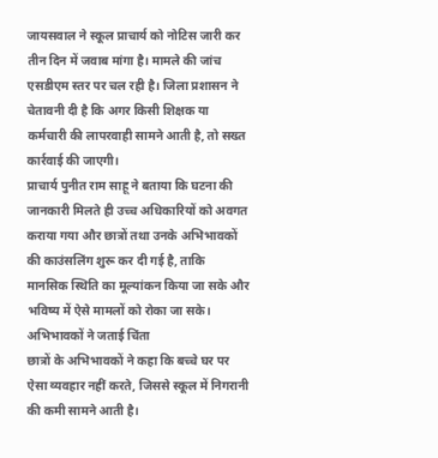जायसवाल ने स्कूल प्राचार्य को नोटिस जारी कर तीन दिन में जवाब मांगा है। मामले की जांच एसडीएम स्तर पर चल रही है। जिला प्रशासन ने चेतावनी दी है कि अगर किसी शिक्षक या कर्मचारी की लापरवाही सामने आती है, तो सख्त कार्रवाई की जाएगी।
प्राचार्य पुनीत राम साहू ने बताया कि घटना की जानकारी मिलते ही उच्च अधिकारियों को अवगत कराया गया और छात्रों तथा उनके अभिभावकों की काउंसलिंग शुरू कर दी गई है, ताकि मानसिक स्थिति का मूल्यांकन किया जा सके और भविष्य में ऐसे मामलों को रोका जा सके।
अभिभावकों ने जताई चिंता
छात्रों के अभिभावकों ने कहा कि बच्चे घर पर ऐसा व्यवहार नहीं करते, जिससे स्कूल में निगरानी की कमी सामने आती है।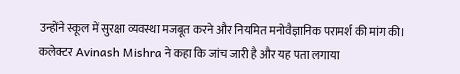उन्होंने स्कूल में सुरक्षा व्यवस्था मजबूत करने और नियमित मनोवैज्ञानिक परामर्श की मांग की।
कलेक्टर Avinash Mishra ने कहा कि जांच जारी है और यह पता लगाया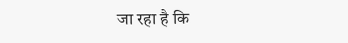जा रहा है कि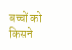बच्चों को किसने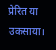प्रेरित या उकसाया।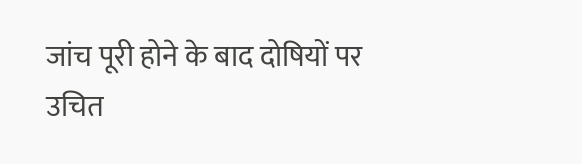जांच पूरी होने के बाद दोषियों पर उचित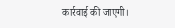कार्रवाई की जाएगी।